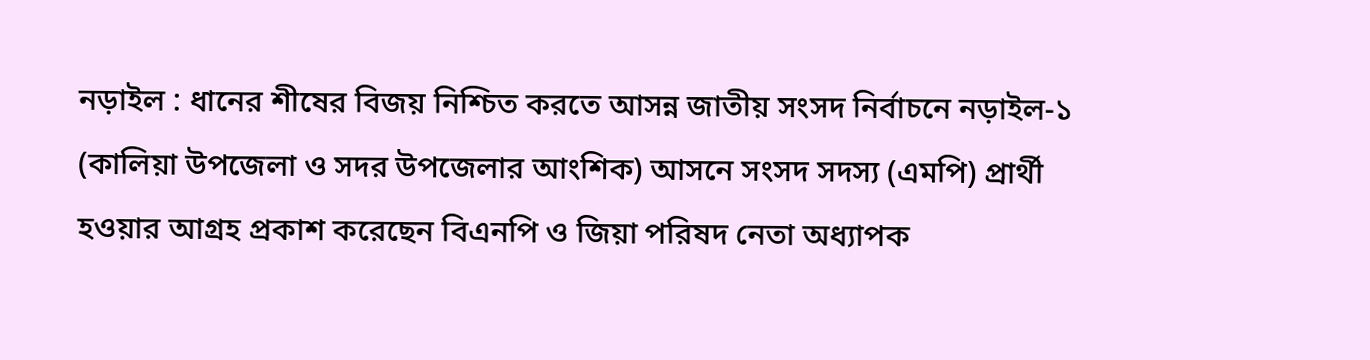নড়াইল : ধানের শীষের বিজয় নিশ্চিত করতে আসন্ন জাতীয় সংসদ নির্বাচনে নড়াইল-১ (কালিয়া উপজেলা ও সদর উপজেলার আংশিক) আসনে সংসদ সদস্য (এমপি) প্রার্থী হওয়ার আগ্রহ প্রকাশ করেছেন বিএনপি ও জিয়া পরিষদ নেতা অধ্যাপক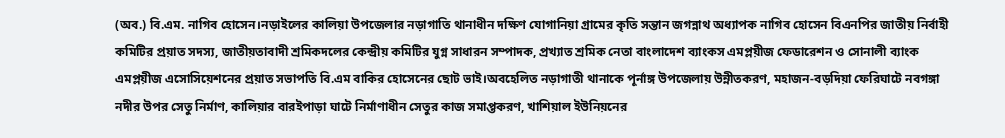(অব.) বি.এম. নাগিব হোসেন।নড়াইলের কালিয়া উপজেলার নড়াগাতি থানাধীন দক্ষিণ যোগানিয়া গ্রামের কৃতি সন্তান জগন্নাথ অধ্যাপক নাগিব হোসেন বিএনপির জাতীয় নির্বাহী কমিটির প্রয়াত সদস্য, জাতীয়তাবাদী শ্রমিকদলের কেন্দ্রীয় কমিটির যুগ্ন সাধারন সম্পাদক, প্রখ্যাত শ্রমিক নেতা বাংলাদেশ ব্যাংকস এমপ্লয়ীজ ফেডারেশন ও সোনালী ব্যাংক এমপ্লয়ীজ এসোসিয়েশনের প্রয়াত সভাপতি বি.এম বাকির হোসেনের ছোট ভাই।অবহেলিত নড়াগাতী থানাকে পূর্নাঙ্গ উপজেলায় উন্নীতকরণ, মহাজন-বড়দিয়া ফেরিঘাটে নবগঙ্গা নদীর উপর সেতু নির্মাণ, কালিয়ার বারইপাড়া ঘাটে নির্মাণাধীন সেতুর কাজ সমাপ্তকরণ, খাশিয়াল ইউনিয়নের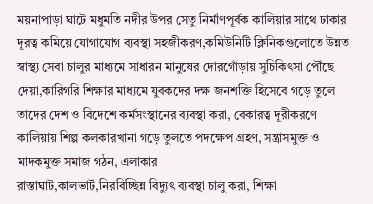ময়নাপাড়া ঘাটে মধুমতি নদীর উপর সেতু নির্মাণপূর্বক কালিয়ার সাথে ঢাকার দূরত্ব কমিয়ে যোগাযোগ ব্যবস্থা সহজীকরণ,কমিউনিটি ক্লিনিকগুলোতে উন্নত স্বাস্থ্য সেবা চালুর মাধ্যমে সাধারন মানুষের দোরগোঁড়ায় সুচিকিৎসা পৌঁছে দেয়া,কারিগরি শিক্ষার মাধ্যমে যুবকদের দক্ষ জনশক্তি হিসেবে গড়ে তুলে তাদের দেশ ও বিদেশে কর্মসংস্থানের ব্যবস্থা করা, বেকারত্ব দূরীকরণে কালিয়ায় শিল্প কলকারখানা গড়ে তুলতে পদক্ষেপ গ্রহণ, সন্ত্রাসমুক্ত ও মাদকমুক্ত সমাজ গঠন, এলাকার
রাস্তাঘাট,কালভার্ট,নিরবিচ্ছিন্ন বিদ্যুৎ ব্যবস্থা চালু করা, শিক্ষা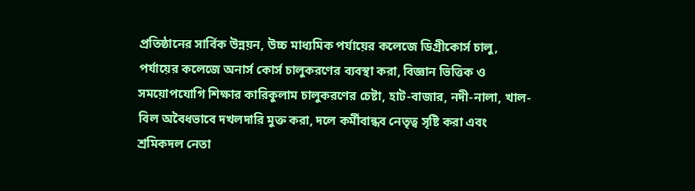প্রতিষ্ঠানের সার্বিক উন্নয়ন, উচ্চ মাধ্যমিক পর্যায়ের কলেজে ডিগ্রীকোর্স চালু, পর্যায়ের কলেজে অনার্স কোর্স চালুকরণের ব্যবস্থা করা, বিজ্ঞান ভিত্তিক ও সময়োপযোগি শিক্ষার কারিকুলাম চালুকরণের চেষ্টা, হাট-বাজার, নদী-নালা, খাল-বিল অবৈধভাবে দখলদারি মুক্ত করা, দলে কর্মীবান্ধব নেতৃত্ব সৃষ্টি করা এবং শ্রমিকদল নেতা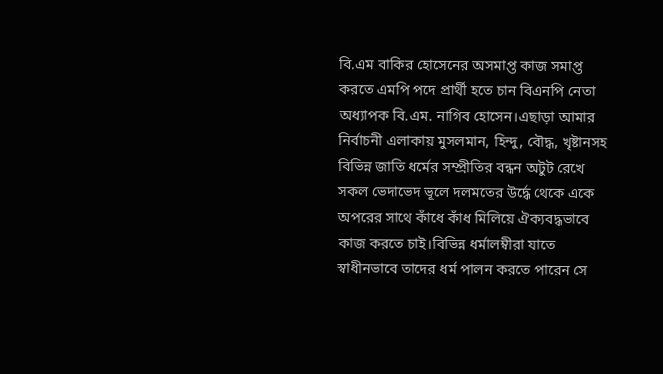বি.এম বাকির হোসেনের অসমাপ্ত কাজ সমাপ্ত করতে এমপি পদে প্রার্থী হতে চান বিএনপি নেতা অধ্যাপক বি.এম. নাগিব হোসেন।এছাড়া আমার নির্বাচনী এলাকায় মুসলমান, হিন্দু, বৌদ্ধ, খৃষ্টানসহ বিভিন্ন জাতি ধর্মের সম্প্রীতির বন্ধন অটুট রেখে সকল ভেদাভেদ ভূলে দলমতের উর্দ্ধে থেকে একে অপরের সাথে কাঁধে কাঁধ মিলিয়ে ঐক্যবদ্ধভাবে কাজ করতে চাই।বিভিন্ন ধর্মালম্বীরা যাতে স্বাধীনভাবে তাদের ধর্ম পালন করতে পারেন সে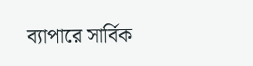ব্যাপারে সার্বিক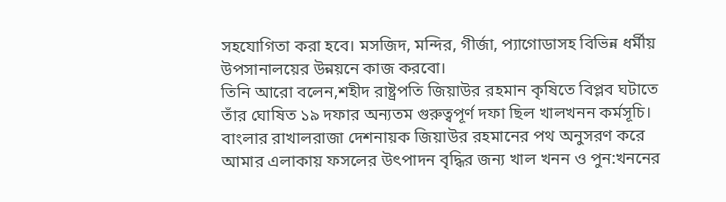সহযোগিতা করা হবে। মসজিদ, মন্দির, গীর্জা, প্যাগোডাসহ বিভিন্ন ধর্মীয় উপসানালয়ের উন্নয়নে কাজ করবো।
তিনি আরো বলেন,শহীদ রাষ্ট্রপতি জিয়াউর রহমান কৃষিতে বিপ্লব ঘটাতে তাঁর ঘোষিত ১৯ দফার অন্যতম গুরুত্বপূর্ণ দফা ছিল খালখনন কর্মসূচি। বাংলার রাখালরাজা দেশনায়ক জিয়াউর রহমানের পথ অনুসরণ করে আমার এলাকায় ফসলের উৎপাদন বৃদ্ধির জন্য খাল খনন ও পুন:খননের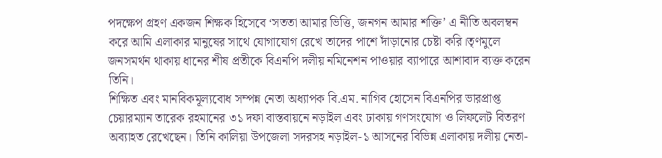পদক্ষেপ গ্রহণ একজন শিক্ষক হিসেবে ‘সততা আমার ভিত্তি, জনগন আমার শক্তি’ এ নীতি অবলম্বন করে আমি এলাকার মানুষের সাথে যোগাযোগ রেখে তাদের পাশে দাঁড়ানোর চেষ্টা করি।তৃণমুলে জনসমর্থন থাকায় ধানের শীষ প্রতীকে বিএনপি দলীয় নমিনেশন পাওয়ার ব্যাপারে আশাবাদ ব্যক্ত করেন তিনি।
শিক্ষিত এবং মানবিকমূল্যবোধ সম্পন্ন নেতা অধ্যাপক বি.এম. নাগিব হোসেন বিএনপির ভারপ্রাপ্ত চেয়ারম্যান তারেক রহমানের ৩১ দফা বাস্তবায়নে নড়াইল এবং ঢাকায় গণসংযোগ ও লিফলেট বিতরণ অব্যাহত রেখেছেন। তিনি কালিয়া উপজেলা সদরসহ নড়াইল-১ আসনের বিভিন্ন এলাকায় দলীয় নেতা-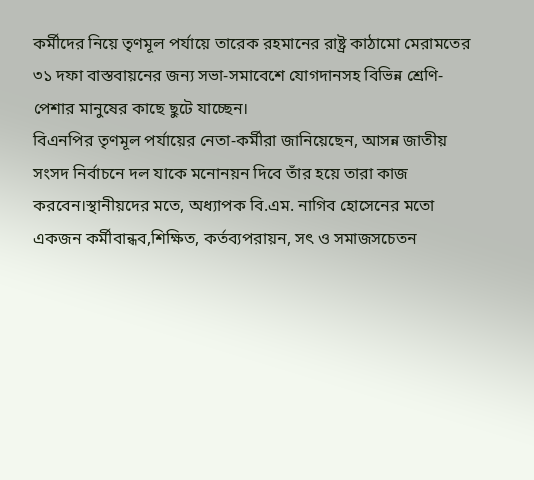কর্মীদের নিয়ে তৃণমূল পর্যায়ে তারেক রহমানের রাষ্ট্র কাঠামো মেরামতের ৩১ দফা বাস্তবায়নের জন্য সভা-সমাবেশে যোগদানসহ বিভিন্ন শ্রেণি-পেশার মানুষের কাছে ছুটে যাচ্ছেন।
বিএনপির তৃণমূল পর্যায়ের নেতা-কর্মীরা জানিয়েছেন, আসন্ন জাতীয় সংসদ নির্বাচনে দল যাকে মনোনয়ন দিবে তাঁর হয়ে তারা কাজ করবেন।স্থানীয়দের মতে, অধ্যাপক বি.এম. নাগিব হোসেনের মতো একজন কর্মীবান্ধব,শিক্ষিত, কর্তব্যপরায়ন, সৎ ও সমাজসচেতন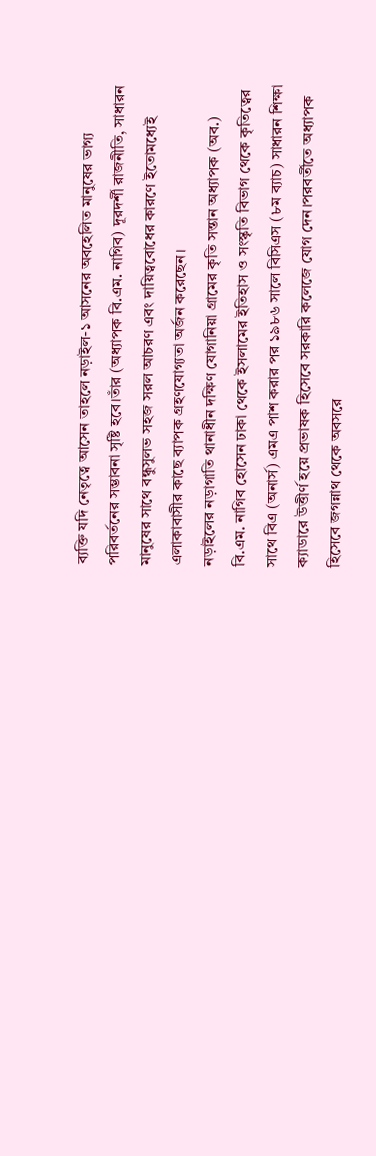ব্যক্তি যদি নেতৃত্বে আসেন তাহলে নড়াইল-১ আসনের অবহেলিত মানুষের ভাগ্য পরিবর্তনের সম্ভাবনা সৃষ্টি হবে।তাঁর (অধ্যাপক বি.এম. নাগিব) দূরদর্শী রাজনীতি, সাধারন মানুষের সাথে বন্ধুসুলভ সহজ সরল আচরণ এবং দায়িত্ববোধের কারণে ইতোমধ্যেই এলাকাবাসীর কাছে ব্যাপক গ্রহণযোগ্যতা অর্জন করেছেন।
নড়াইলের নড়াগাতি থানাধীন দক্ষিণ যোগানিয়া গ্রামের কৃতি সন্তান অধ্যাপক (অব.) বি.এম. নাগিব হোসেন ঢাকা থেকে ইসলামের ইতিহাস ও সংস্কৃতি বিভাগ থেকে কৃতিত্বের সাথে বিএ (অনার্স) এমএ পাশ করার পর ১৯৮৬ সালে বিসিএস (৮ম ব্যাচ) সাধারন শিক্ষা ক্যাডারে উত্তীর্ণ হয়ে প্রভাষক হিসেবে সরকারি কলেজে যোগ দেন।পরবর্তীতে অধ্যাপক হিসেবে জগন্নাথ থেকে অবসরে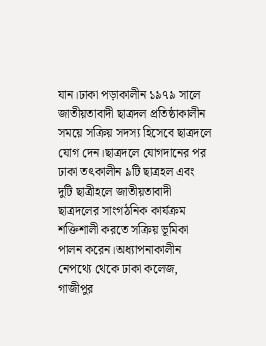যান।ঢাকা পড়াকালীন ১৯৭৯ সালে জাতীয়তাবাদী ছাত্রদল প্রতিষ্ঠাকালীন সময়ে সক্রিয় সদস্য হিসেবে ছাত্রদলে যোগ দেন।ছাত্রদলে যোগদানের পর ঢাকা তৎকালীন ৯টি ছাত্রহল এবং দুটি ছাত্রীহলে জাতীয়তাবাদী ছাত্রদলের সাংগঠনিক কার্যক্রম শক্তিশালী করতে সক্রিয় ভূমিকা পালন করেন।অধ্যাপনাকালীন নেপথ্যে থেকে ঢাকা কলেজ, গাজীপুর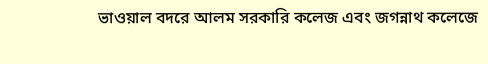ভাওয়াল বদরে আলম সরকারি কলেজ এবং জগন্নাথ কলেজে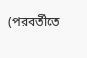(পরবর্তীতে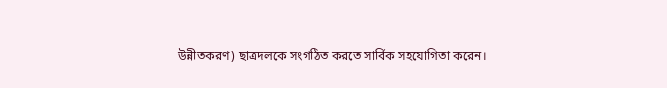উন্নীতকরণ) ছাত্রদলকে সংগঠিত করতে সার্বিক সহযোগিতা করেন।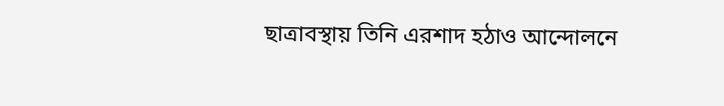ছাত্রাবস্থায় তিনি এরশাদ হঠাও আন্দোলনে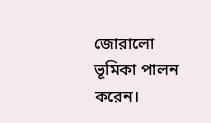জোরালো ভূমিকা পালন করেন।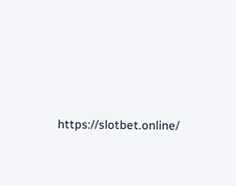https://slotbet.online/